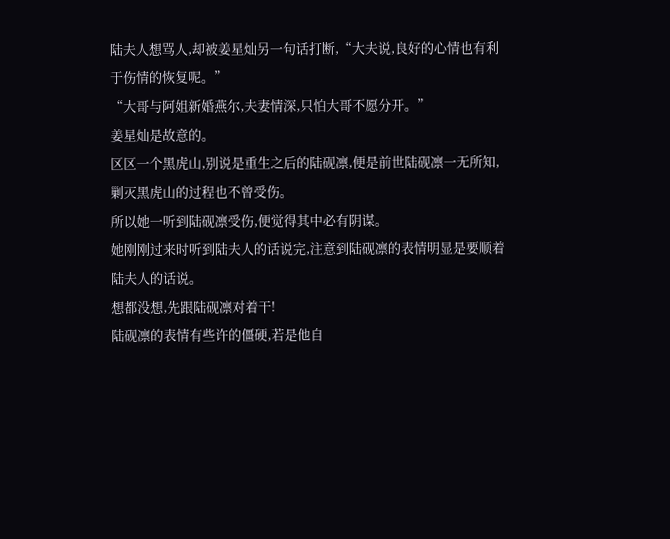陆夫人想骂人,却被姜星灿另一句话打断,“大夫说,良好的心情也有利于伤情的恢复呢。”
“大哥与阿姐新婚燕尔,夫妻情深,只怕大哥不愿分开。”
姜星灿是故意的。
区区一个黑虎山,别说是重生之后的陆砚凛,便是前世陆砚凛一无所知,剿灭黑虎山的过程也不曾受伤。
所以她一听到陆砚凛受伤,便觉得其中必有阴谋。
她刚刚过来时听到陆夫人的话说完,注意到陆砚凛的表情明显是要顺着陆夫人的话说。
想都没想,先跟陆砚凛对着干!
陆砚凛的表情有些许的僵硬,若是他自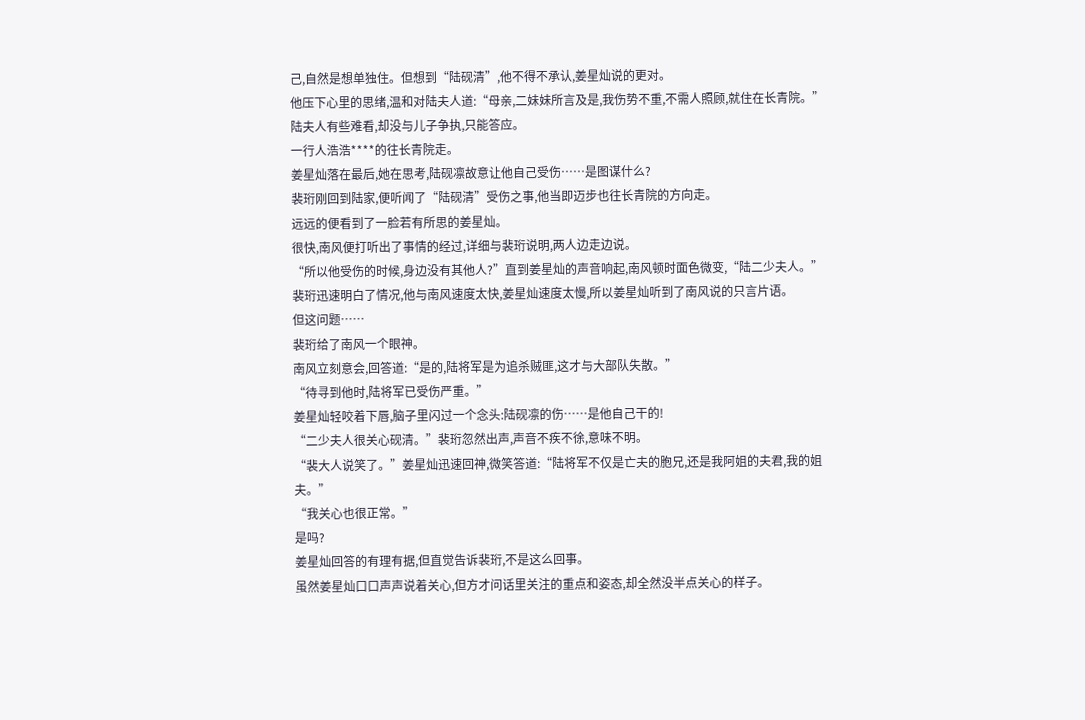己,自然是想单独住。但想到“陆砚清”,他不得不承认,姜星灿说的更对。
他压下心里的思绪,温和对陆夫人道:“母亲,二妹妹所言及是,我伤势不重,不需人照顾,就住在长青院。”
陆夫人有些难看,却没与儿子争执,只能答应。
一行人浩浩****的往长青院走。
姜星灿落在最后,她在思考,陆砚凛故意让他自己受伤……是图谋什么?
裴珩刚回到陆家,便听闻了“陆砚清”受伤之事,他当即迈步也往长青院的方向走。
远远的便看到了一脸若有所思的姜星灿。
很快,南风便打听出了事情的经过,详细与裴珩说明,两人边走边说。
“所以他受伤的时候,身边没有其他人?”直到姜星灿的声音响起,南风顿时面色微变,“陆二少夫人。”
裴珩迅速明白了情况,他与南风速度太快,姜星灿速度太慢,所以姜星灿听到了南风说的只言片语。
但这问题……
裴珩给了南风一个眼神。
南风立刻意会,回答道:“是的,陆将军是为追杀贼匪,这才与大部队失散。”
“待寻到他时,陆将军已受伤严重。”
姜星灿轻咬着下唇,脑子里闪过一个念头:陆砚凛的伤……是他自己干的!
“二少夫人很关心砚清。”裴珩忽然出声,声音不疾不徐,意味不明。
“裴大人说笑了。”姜星灿迅速回神,微笑答道:“陆将军不仅是亡夫的胞兄,还是我阿姐的夫君,我的姐夫。”
“我关心也很正常。”
是吗?
姜星灿回答的有理有据,但直觉告诉裴珩,不是这么回事。
虽然姜星灿口口声声说着关心,但方才问话里关注的重点和姿态,却全然没半点关心的样子。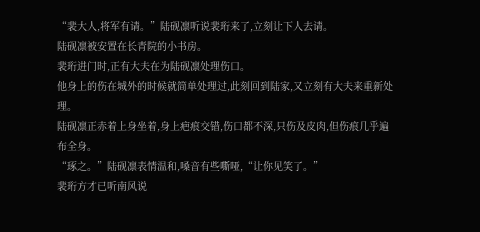“裴大人,将军有请。”陆砚凛听说裴珩来了,立刻让下人去请。
陆砚凛被安置在长青院的小书房。
裴珩进门时,正有大夫在为陆砚凛处理伤口。
他身上的伤在城外的时候就简单处理过,此刻回到陆家,又立刻有大夫来重新处理。
陆砚凛正赤着上身坐着,身上疤痕交错,伤口都不深,只伤及皮肉,但伤痕几乎遍布全身。
“琢之。”陆砚凛表情温和,嗓音有些嘶哑,“让你见笑了。”
裴珩方才已听南风说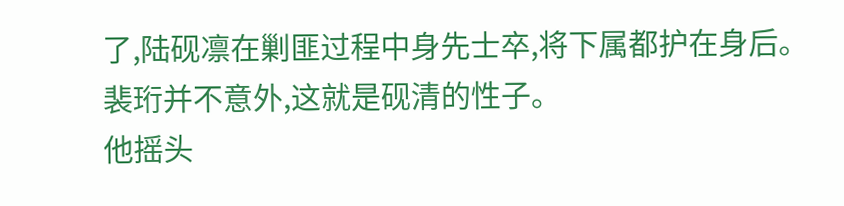了,陆砚凛在剿匪过程中身先士卒,将下属都护在身后。
裴珩并不意外,这就是砚清的性子。
他摇头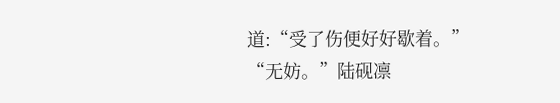道:“受了伤便好好歇着。”
“无妨。”陆砚凛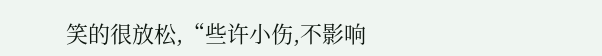笑的很放松,“些许小伤,不影响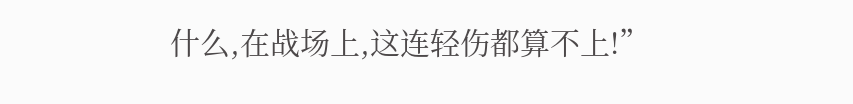什么,在战场上,这连轻伤都算不上!”